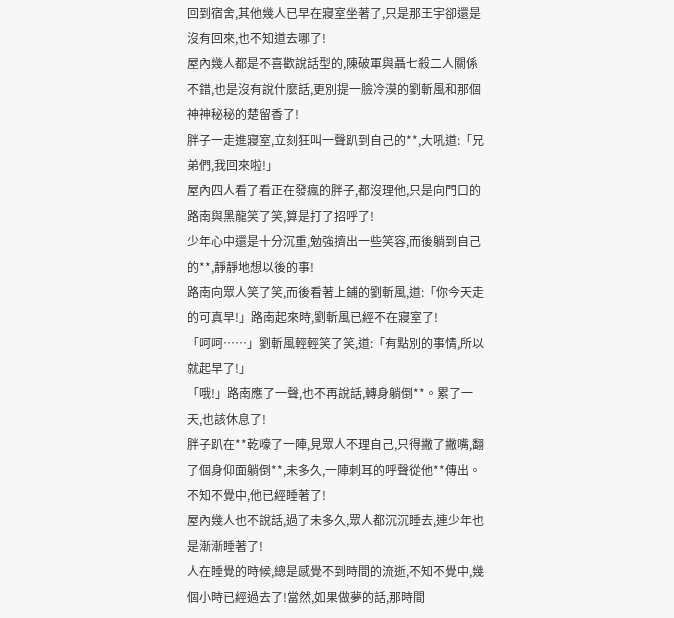回到宿舍,其他幾人已早在寢室坐著了,只是那王宇卻還是沒有回來,也不知道去哪了!
屋內幾人都是不喜歡說話型的,陳破軍與聶七殺二人關係不錯,也是沒有說什麼話,更別提一臉冷漠的劉斬風和那個神神秘秘的楚留香了!
胖子一走進寢室,立刻狂叫一聲趴到自己的**,大吼道:「兄弟們,我回來啦!」
屋內四人看了看正在發瘋的胖子,都沒理他,只是向門口的路南與黑龍笑了笑,算是打了招呼了!
少年心中還是十分沉重,勉強擠出一些笑容,而後躺到自己的**,靜靜地想以後的事!
路南向眾人笑了笑,而後看著上鋪的劉斬風,道:「你今天走的可真早!」路南起來時,劉斬風已經不在寢室了!
「呵呵……」劉斬風輕輕笑了笑,道:「有點別的事情,所以就起早了!」
「哦!」路南應了一聲,也不再說話,轉身躺倒**。累了一天,也該休息了!
胖子趴在**乾嚎了一陣,見眾人不理自己,只得撇了撇嘴,翻了個身仰面躺倒**,未多久,一陣刺耳的呼聲從他**傳出。不知不覺中,他已經睡著了!
屋內幾人也不說話,過了未多久,眾人都沉沉睡去,連少年也是漸漸睡著了!
人在睡覺的時候,總是感覺不到時間的流逝,不知不覺中,幾個小時已經過去了!當然,如果做夢的話,那時間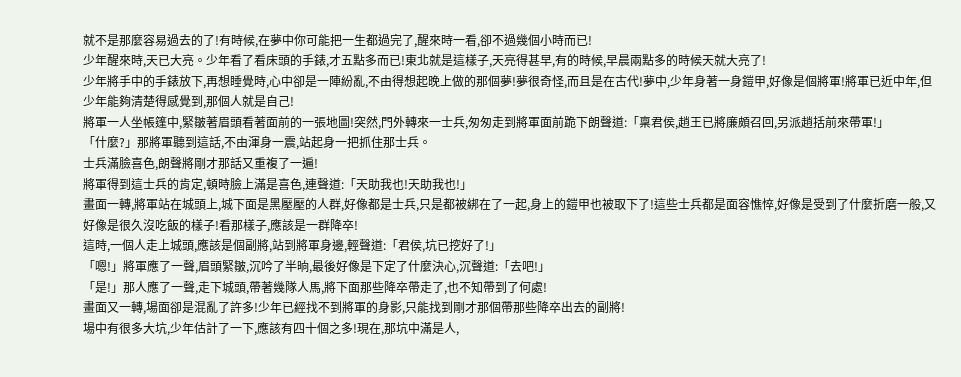就不是那麼容易過去的了!有時候,在夢中你可能把一生都過完了,醒來時一看,卻不過幾個小時而已!
少年醒來時,天已大亮。少年看了看床頭的手錶,才五點多而已!東北就是這樣子,天亮得甚早,有的時候,早晨兩點多的時候天就大亮了!
少年將手中的手錶放下,再想睡覺時,心中卻是一陣紛亂,不由得想起晚上做的那個夢!夢很奇怪,而且是在古代!夢中,少年身著一身鎧甲,好像是個將軍!將軍已近中年,但少年能夠清楚得感覺到,那個人就是自己!
將軍一人坐帳篷中,緊皺著眉頭看著面前的一張地圖!突然,門外轉來一士兵,匆匆走到將軍面前跪下朗聲道:「稟君侯,趙王已將廉頗召回,另派趙括前來帶軍!」
「什麼?」那將軍聽到這話,不由渾身一震,站起身一把抓住那士兵。
士兵滿臉喜色,朗聲將剛才那話又重複了一遍!
將軍得到這士兵的肯定,頓時臉上滿是喜色,連聲道:「天助我也!天助我也!」
畫面一轉,將軍站在城頭上,城下面是黑壓壓的人群,好像都是士兵,只是都被綁在了一起,身上的鎧甲也被取下了!這些士兵都是面容憔悴,好像是受到了什麼折磨一般,又好像是很久沒吃飯的樣子!看那樣子,應該是一群降卒!
這時,一個人走上城頭,應該是個副將,站到將軍身邊,輕聲道:「君侯,坑已挖好了!」
「嗯!」將軍應了一聲,眉頭緊皺,沉吟了半晌,最後好像是下定了什麼決心,沉聲道:「去吧!」
「是!」那人應了一聲,走下城頭,帶著幾隊人馬,將下面那些降卒帶走了,也不知帶到了何處!
畫面又一轉,場面卻是混亂了許多!少年已經找不到將軍的身影,只能找到剛才那個帶那些降卒出去的副將!
場中有很多大坑,少年估計了一下,應該有四十個之多!現在,那坑中滿是人,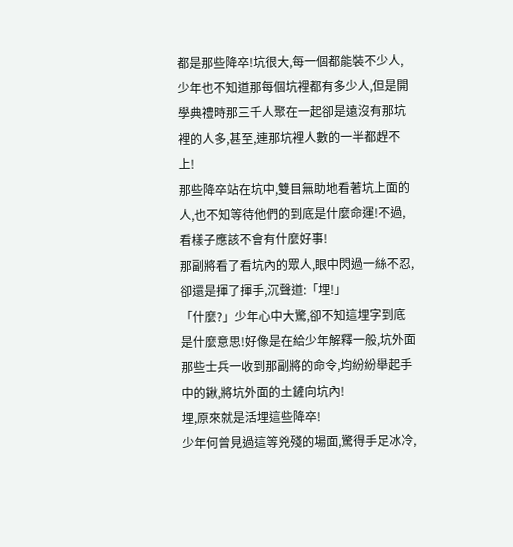都是那些降卒!坑很大,每一個都能裝不少人,少年也不知道那每個坑裡都有多少人,但是開學典禮時那三千人聚在一起卻是遠沒有那坑裡的人多,甚至,連那坑裡人數的一半都趕不上!
那些降卒站在坑中,雙目無助地看著坑上面的人,也不知等待他們的到底是什麼命運!不過,看樣子應該不會有什麼好事!
那副將看了看坑內的眾人,眼中閃過一絲不忍,卻還是揮了揮手,沉聲道:「埋!」
「什麼?」少年心中大驚,卻不知這埋字到底是什麼意思!好像是在給少年解釋一般,坑外面那些士兵一收到那副將的命令,均紛紛舉起手中的鍬,將坑外面的土鏟向坑內!
埋,原來就是活埋這些降卒!
少年何曾見過這等兇殘的場面,驚得手足冰冷,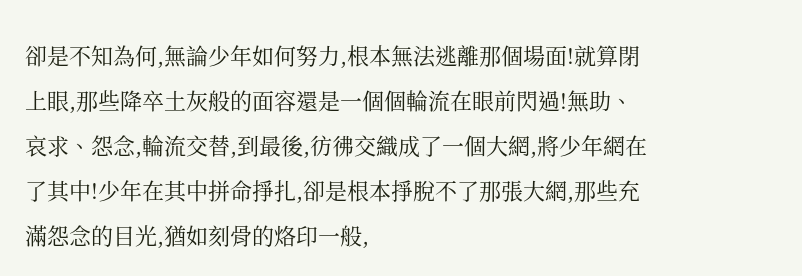卻是不知為何,無論少年如何努力,根本無法逃離那個場面!就算閉上眼,那些降卒土灰般的面容還是一個個輪流在眼前閃過!無助、哀求、怨念,輪流交替,到最後,彷彿交織成了一個大網,將少年網在了其中!少年在其中拼命掙扎,卻是根本掙脫不了那張大網,那些充滿怨念的目光,猶如刻骨的烙印一般,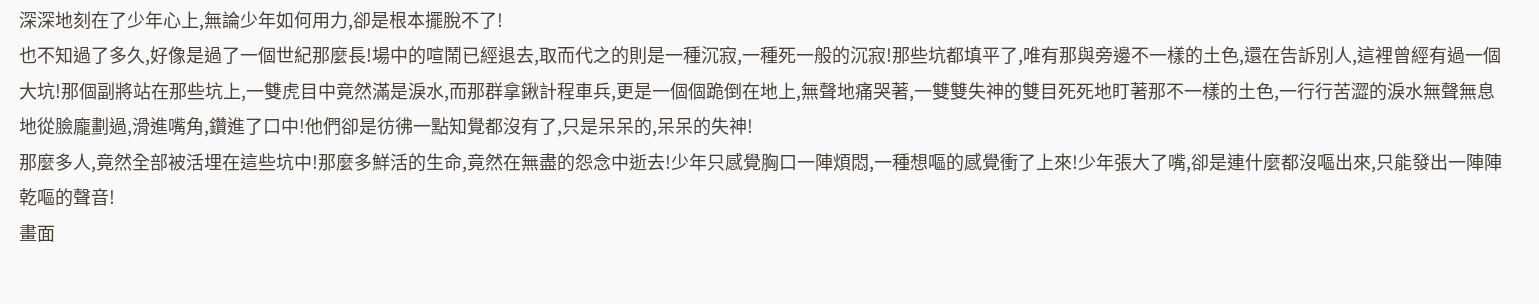深深地刻在了少年心上,無論少年如何用力,卻是根本擺脫不了!
也不知過了多久,好像是過了一個世紀那麼長!場中的喧鬧已經退去,取而代之的則是一種沉寂,一種死一般的沉寂!那些坑都填平了,唯有那與旁邊不一樣的土色,還在告訴別人,這裡曾經有過一個大坑!那個副將站在那些坑上,一雙虎目中竟然滿是淚水,而那群拿鍬計程車兵,更是一個個跪倒在地上,無聲地痛哭著,一雙雙失神的雙目死死地盯著那不一樣的土色,一行行苦澀的淚水無聲無息地從臉龐劃過,滑進嘴角,鑽進了口中!他們卻是彷彿一點知覺都沒有了,只是呆呆的,呆呆的失神!
那麼多人,竟然全部被活埋在這些坑中!那麼多鮮活的生命,竟然在無盡的怨念中逝去!少年只感覺胸口一陣煩悶,一種想嘔的感覺衝了上來!少年張大了嘴,卻是連什麼都沒嘔出來,只能發出一陣陣乾嘔的聲音!
畫面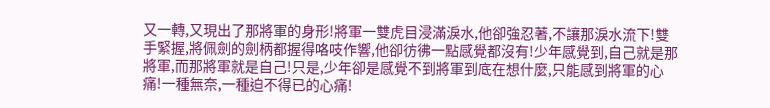又一轉,又現出了那將軍的身形!將軍一雙虎目浸滿淚水,他卻強忍著,不讓那淚水流下!雙手緊握,將佩劍的劍柄都握得咯吱作響,他卻彷彿一點感覺都沒有!少年感覺到,自己就是那將軍,而那將軍就是自己!只是,少年卻是感覺不到將軍到底在想什麼,只能感到將軍的心痛!一種無奈,一種迫不得已的心痛!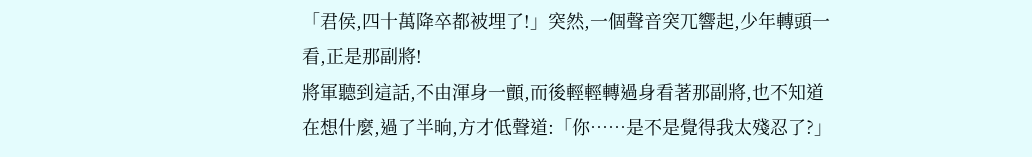「君侯,四十萬降卒都被埋了!」突然,一個聲音突兀響起,少年轉頭一看,正是那副將!
將軍聽到這話,不由渾身一顫,而後輕輕轉過身看著那副將,也不知道在想什麼,過了半晌,方才低聲道:「你……是不是覺得我太殘忍了?」